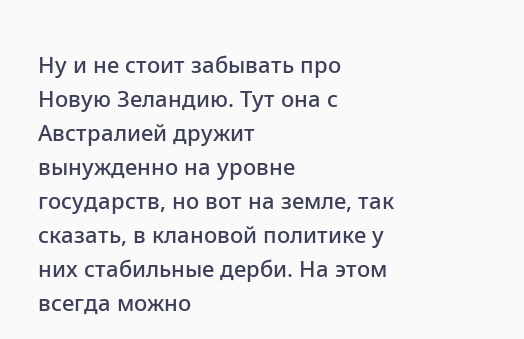Ну и не стоит забывать про Новую Зеландию. Тут она с Австралией дружит вынужденно на уровне государств, но вот на земле, так сказать, в клановой политике у них стабильные дерби. На этом всегда можно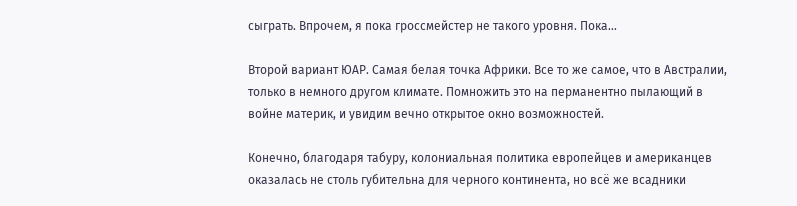сыграть. Впрочем, я пока гроссмейстер не такого уровня. Пока…

Второй вариант ЮАР. Самая белая точка Африки. Все то же самое, что в Австралии, только в немного другом климате. Помножить это на перманентно пылающий в войне материк, и увидим вечно открытое окно возможностей.

Конечно, благодаря табуру, колониальная политика европейцев и американцев оказалась не столь губительна для черного континента, но всё же всадники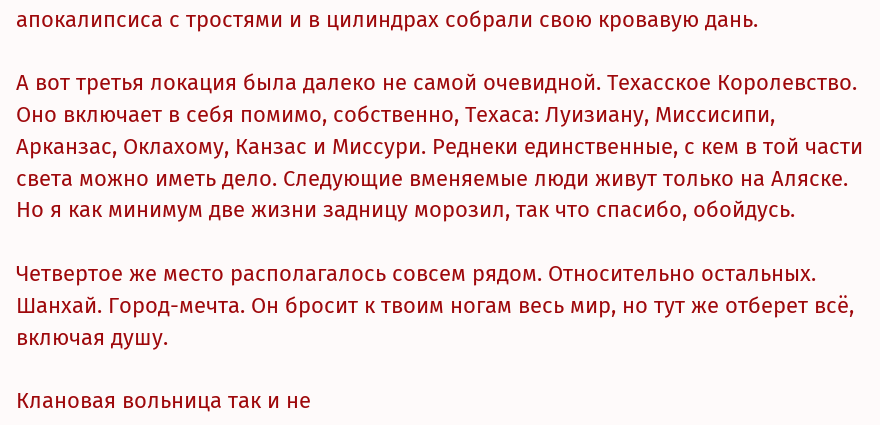апокалипсиса с тростями и в цилиндрах собрали свою кровавую дань.

А вот третья локация была далеко не самой очевидной. Техасское Королевство. Оно включает в себя помимо, собственно, Техаса: Луизиану, Миссисипи, Арканзас, Оклахому, Канзас и Миссури. Реднеки единственные, с кем в той части света можно иметь дело. Следующие вменяемые люди живут только на Аляске. Но я как минимум две жизни задницу морозил, так что спасибо, обойдусь.

Четвертое же место располагалось совсем рядом. Относительно остальных. Шанхай. Город-мечта. Он бросит к твоим ногам весь мир, но тут же отберет всё, включая душу.

Клановая вольница так и не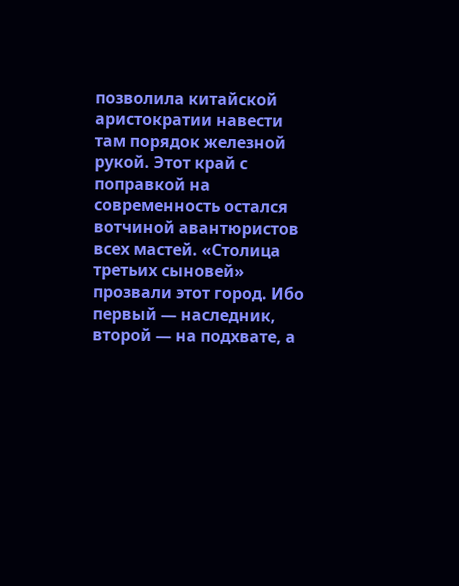позволила китайской аристократии навести там порядок железной рукой. Этот край с поправкой на современность остался вотчиной авантюристов всех мастей. «Столица третьих сыновей» прозвали этот город. Ибо первый — наследник, второй — на подхвате, а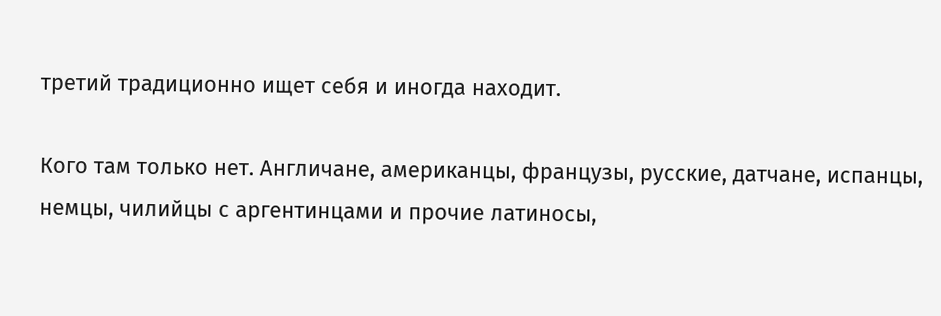третий традиционно ищет себя и иногда находит.

Кого там только нет. Англичане, американцы, французы, русские, датчане, испанцы, немцы, чилийцы с аргентинцами и прочие латиносы,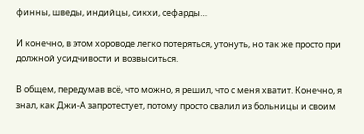финны, шведы, индийцы, сикхи, сефарды…

И конечно, в этом хороводе легко потеряться, утонуть, но так же просто при должной усидчивости и возвыситься.

В общем, передумав всё, что можно, я решил, что с меня хватит. Конечно, я знал, как Джи-А запротестует, потому просто свалил из больницы и своим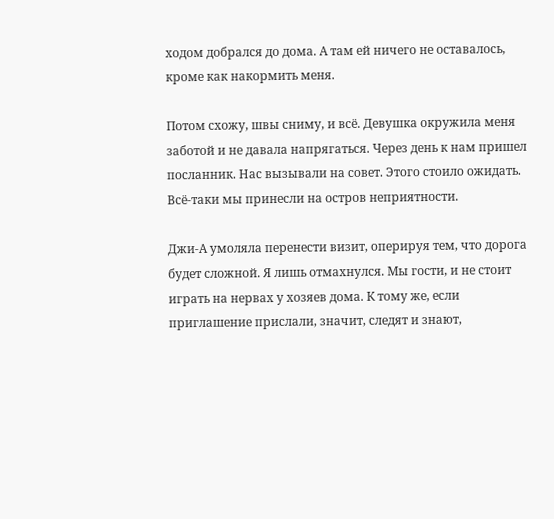ходом добрался до дома. А там ей ничего не оставалось, кроме как накормить меня.

Потом схожу, швы сниму, и всё. Девушка окружила меня заботой и не давала напрягаться. Через день к нам пришел посланник. Нас вызывали на совет. Этого стоило ожидать. Всё-таки мы принесли на остров неприятности.

Джи-А умоляла перенести визит, оперируя тем, что дорога будет сложной. Я лишь отмахнулся. Мы гости, и не стоит играть на нервах у хозяев дома. К тому же, если приглашение прислали, значит, следят и знают,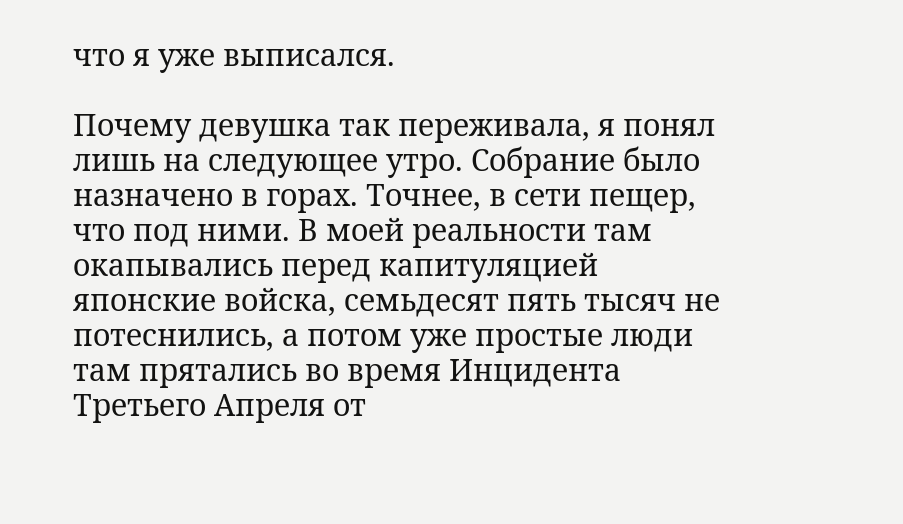что я уже выписался.

Почему девушка так переживала, я понял лишь на следующее утро. Собрание было назначено в горах. Точнее, в сети пещер, что под ними. В моей реальности там окапывались перед капитуляцией японские войска, семьдесят пять тысяч не потеснились, а потом уже простые люди там прятались во время Инцидента Третьего Апреля от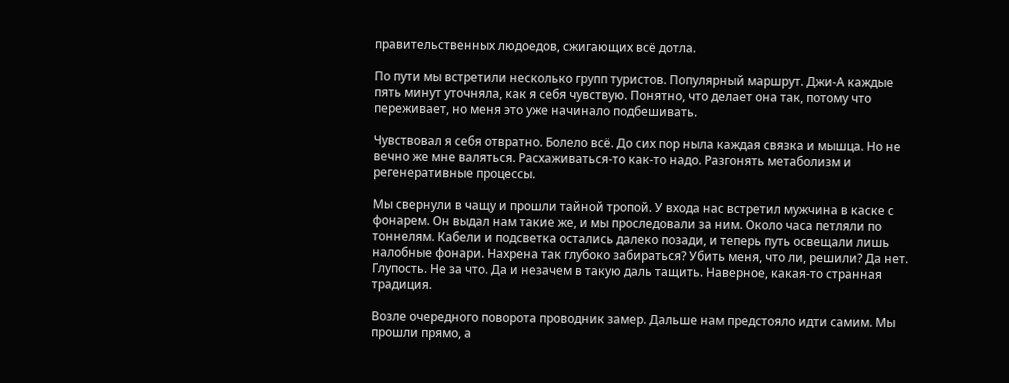правительственных людоедов, сжигающих всё дотла.

По пути мы встретили несколько групп туристов. Популярный маршрут. Джи-А каждые пять минут уточняла, как я себя чувствую. Понятно, что делает она так, потому что переживает, но меня это уже начинало подбешивать.

Чувствовал я себя отвратно. Болело всё. До сих пор ныла каждая связка и мышца. Но не вечно же мне валяться. Расхаживаться-то как-то надо. Разгонять метаболизм и регенеративные процессы.

Мы свернули в чащу и прошли тайной тропой. У входа нас встретил мужчина в каске с фонарем. Он выдал нам такие же, и мы проследовали за ним. Около часа петляли по тоннелям. Кабели и подсветка остались далеко позади, и теперь путь освещали лишь налобные фонари. Нахрена так глубоко забираться? Убить меня, что ли, решили? Да нет. Глупость. Не за что. Да и незачем в такую даль тащить. Наверное, какая-то странная традиция.

Возле очередного поворота проводник замер. Дальше нам предстояло идти самим. Мы прошли прямо, а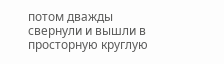потом дважды свернули и вышли в просторную круглую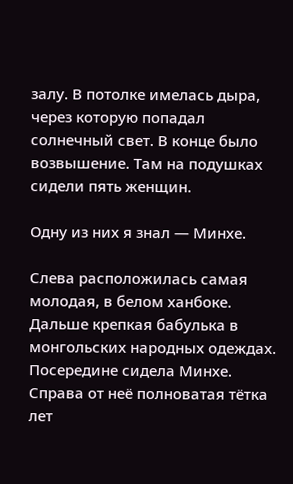залу. В потолке имелась дыра, через которую попадал солнечный свет. В конце было возвышение. Там на подушках сидели пять женщин.

Одну из них я знал — Минхе.

Слева расположилась самая молодая, в белом ханбоке. Дальше крепкая бабулька в монгольских народных одеждах. Посередине сидела Минхе. Справа от неё полноватая тётка лет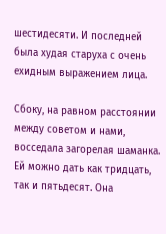шестидесяти. И последней была худая старуха с очень ехидным выражением лица.

Сбоку, на равном расстоянии между советом и нами, восседала загорелая шаманка. Ей можно дать как тридцать, так и пятьдесят. Она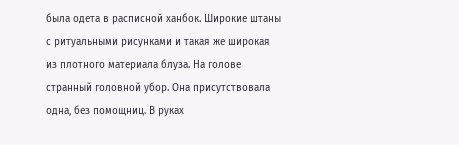была одета в расписной ханбок. Широкие штаны с ритуальными рисунками и такая же широкая из плотного материала блуза. На голове странный головной убор. Она присутствовала одна, без помощниц. В руках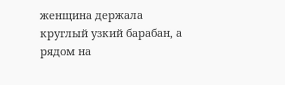женщина держала круглый узкий барабан, а рядом на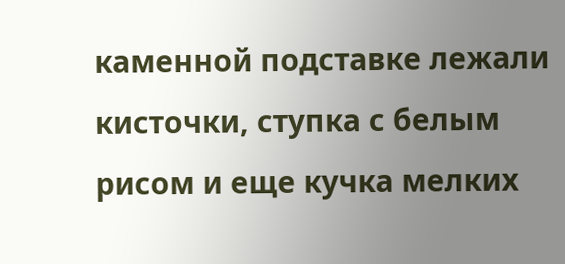каменной подставке лежали кисточки, ступка с белым рисом и еще кучка мелких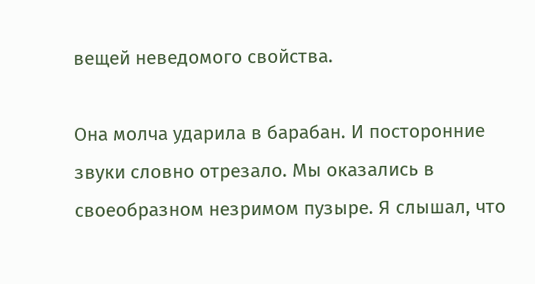вещей неведомого свойства.

Она молча ударила в барабан. И посторонние звуки словно отрезало. Мы оказались в своеобразном незримом пузыре. Я слышал, что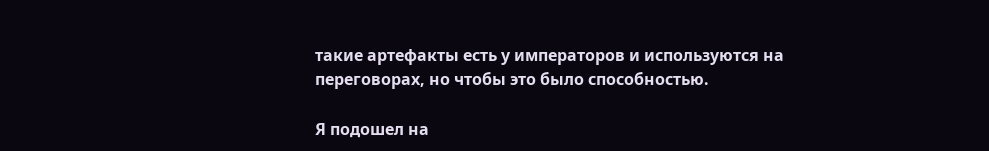такие артефакты есть у императоров и используются на переговорах, но чтобы это было способностью.

Я подошел на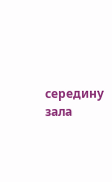середину зала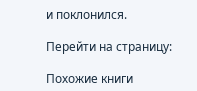и поклонился.

Перейти на страницу:

Похожие книги